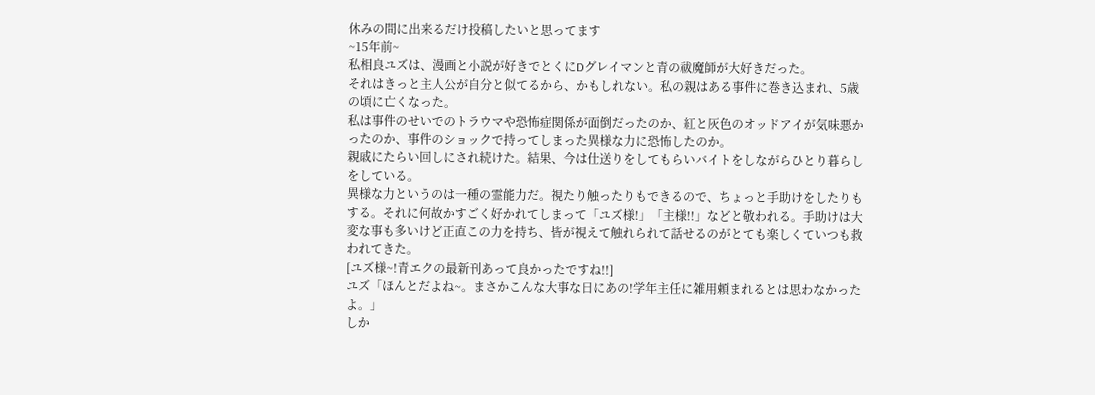休みの間に出来るだけ投稿したいと思ってます
~15年前~
私相良ユズは、漫画と小説が好きでとくにDグレイマンと青の祓魔師が大好きだった。
それはきっと主人公が自分と似てるから、かもしれない。私の親はある事件に巻き込まれ、5歳の頃に亡くなった。
私は事件のせいでのトラウマや恐怖症関係が面倒だったのか、紅と灰色のオッドアイが気味悪かったのか、事件のショックで持ってしまった異様な力に恐怖したのか。
親戚にたらい回しにされ続けた。結果、今は仕送りをしてもらいバイトをしながらひとり暮らしをしている。
異様な力というのは一種の霊能力だ。視たり触ったりもできるので、ちょっと手助けをしたりもする。それに何故かすごく好かれてしまって「ユズ様!」「主様!!」などと敬われる。手助けは大変な事も多いけど正直この力を持ち、皆が視えて触れられて話せるのがとても楽しくていつも救われてきた。
[ユズ様~!青エクの最新刊あって良かったですね!!]
ユズ「ほんとだよね~。まさかこんな大事な日にあの!学年主任に雑用頼まれるとは思わなかったよ。」
しか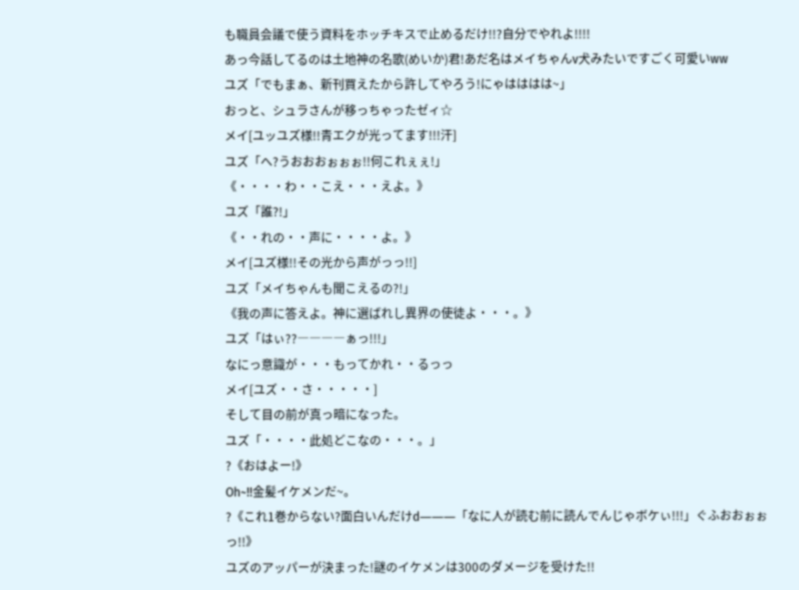も職員会議で使う資料をホッチキスで止めるだけ!!?自分でやれよ!!!!
あっ今話してるのは土地神の名歌(めいか)君!あだ名はメイちゃんv犬みたいですごく可愛いww
ユズ「でもまぁ、新刊買えたから許してやろう!にゃはははは~」
おっと、シュラさんが移っちゃったゼィ☆
メイ[ユッユズ様!!青エクが光ってます!!!汗]
ユズ「へ?うおおおぉぉぉ!!何これぇぇ!」
《・・・・わ・・こえ・・・えよ。》
ユズ「誰?!」
《・・れの・・声に・・・・よ。》
メイ[ユズ様!!その光から声がっっ!!]
ユズ「メイちゃんも聞こえるの?!」
《我の声に答えよ。神に選ばれし異界の使徒よ・・・。》
ユズ「はぃ??――――ぁっ!!!」
なにっ意識が・・・もってかれ・・るっっ
メイ[ユズ・・さ・・・・・]
そして目の前が真っ暗になった。
ユズ「・・・・此処どこなの・・・。」
?《おはよー!》
Oh~!!金髪イケメンだ~。
?《これ1巻からない?面白いんだけd―――「なに人が読む前に読んでんじゃボケぃ!!!」ぐふおおぉぉっ!!》
ユズのアッパーが決まった!謎のイケメンは300のダメージを受けた!!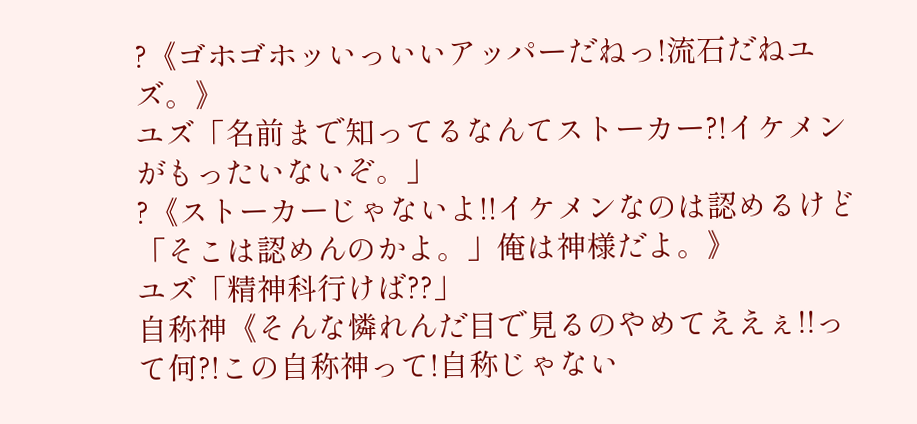?《ゴホゴホッいっいいアッパーだねっ!流石だねユズ。》
ユズ「名前まで知ってるなんてストーカー?!イケメンがもったいないぞ。」
?《ストーカーじゃないよ!!イケメンなのは認めるけど「そこは認めんのかよ。」俺は神様だよ。》
ユズ「精神科行けば??」
自称神《そんな憐れんだ目で見るのやめてええぇ!!って何?!この自称神って!自称じゃない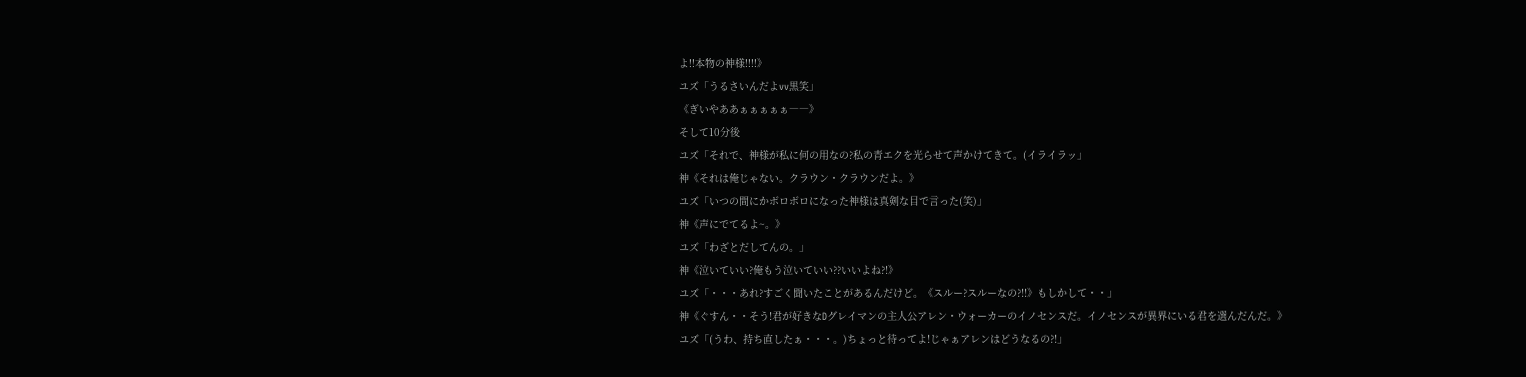よ!!本物の神様!!!!》
ユズ「うるさいんだよvv黒笑」
《ぎいやああぁぁぁぁぁ――》
そして10分後
ユズ「それで、神様が私に何の用なの?私の青エクを光らせて声かけてきて。(イライラッ」
神《それは俺じゃない。クラウン・クラウンだよ。》
ユズ「いつの間にかボロボロになった神様は真剣な目で言った(笑)」
神《声にでてるよ~。》
ユズ「わざとだしてんの。」
神《泣いていい?俺もう泣いていい??いいよね?!》
ユズ「・・・あれ?すごく聞いたことがあるんだけど。《スルー?スルーなの?!!》もしかして・・」
神《ぐすん・・そう!君が好きなDグレイマンの主人公アレン・ウォーカーのイノセンスだ。イノセンスが異界にいる君を選んだんだ。》
ユズ「(うわ、持ち直したぁ・・・。)ちょっと待ってよ!じゃぁアレンはどうなるの?!」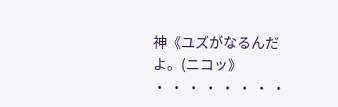神《ユズがなるんだよ。(ニコッ》
・ ・ ・ ・ ・ ・ ・ ・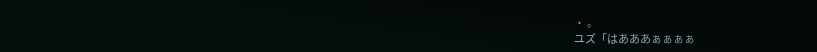・ 。
ユズ「はあああぁぁぁぁ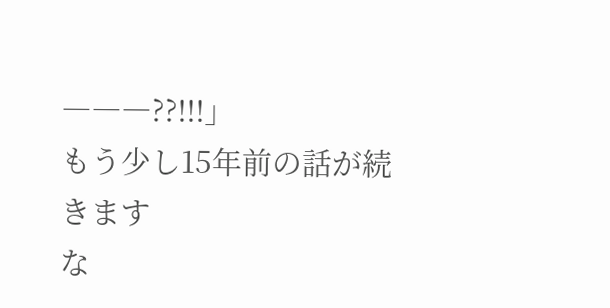―――??!!!」
もう少し15年前の話が続きます
な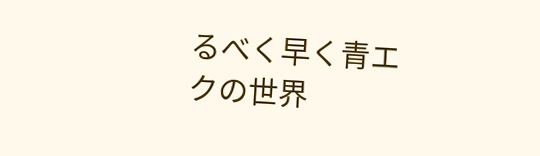るべく早く青エクの世界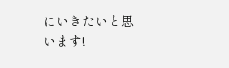にいきたいと思います!